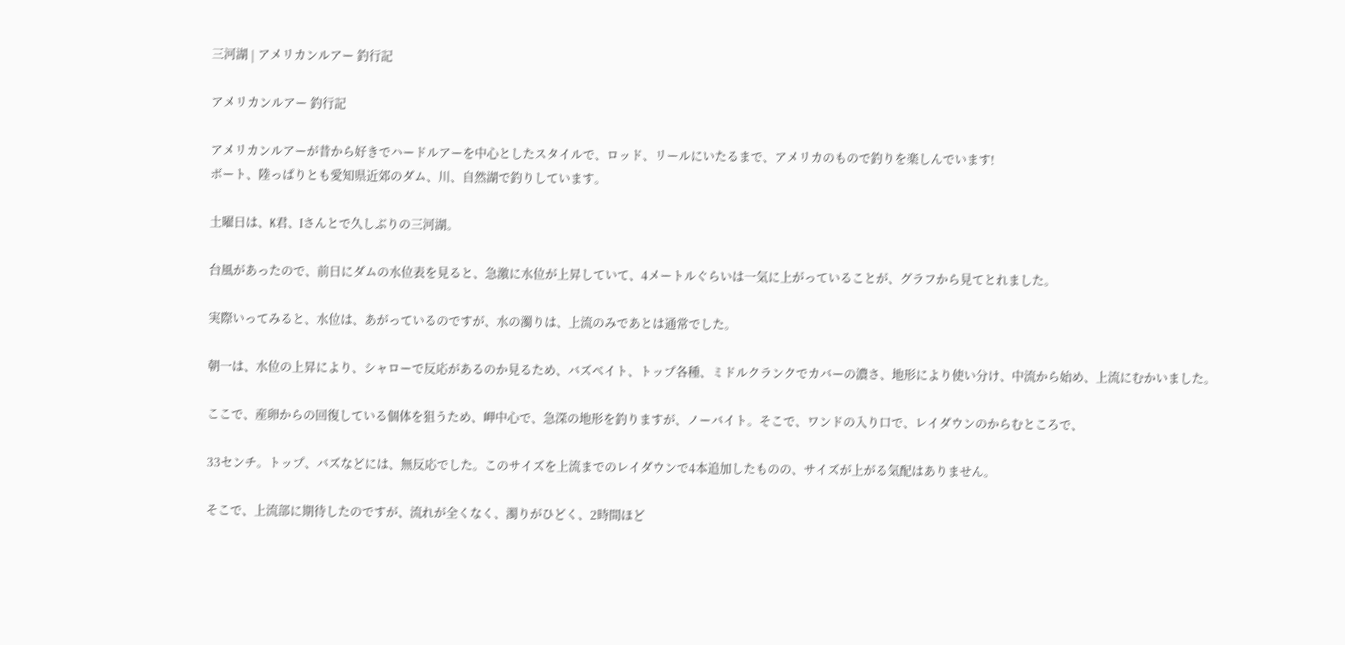三河湖 | アメリカンルアー 釣行記

アメリカンルアー 釣行記

アメリカンルアーが昔から好きでハードルアーを中心としたスタイルで、ロッド、リールにいたるまで、アメリカのもので釣りを楽しんでいます!
ボート、陸っぱりとも愛知県近郊のダム、川、自然湖で釣りしています。

土曜日は、K君、Iさんとで久しぶりの三河湖。

台風があったので、前日にダムの水位表を見ると、急激に水位が上昇していて、4メートルぐらいは一気に上がっていることが、グラフから見てとれました。

実際いってみると、水位は、あがっているのですが、水の濁りは、上流のみであとは通常でした。

朝一は、水位の上昇により、シャローで反応があるのか見るため、バズベイト、トップ各種、ミドルクランクでカバーの濃さ、地形により使い分け、中流から始め、上流にむかいました。

ここで、産卵からの回復している個体を狙うため、岬中心で、急深の地形を釣りますが、ノーバイト。そこで、ワンドの入り口で、レイダウンのからむところで、

33センチ。トップ、バズなどには、無反応でした。このサイズを上流までのレイダウンで4本追加したものの、サイズが上がる気配はありません。

そこで、上流部に期待したのですが、流れが全くなく、濁りがひどく、2時間ほど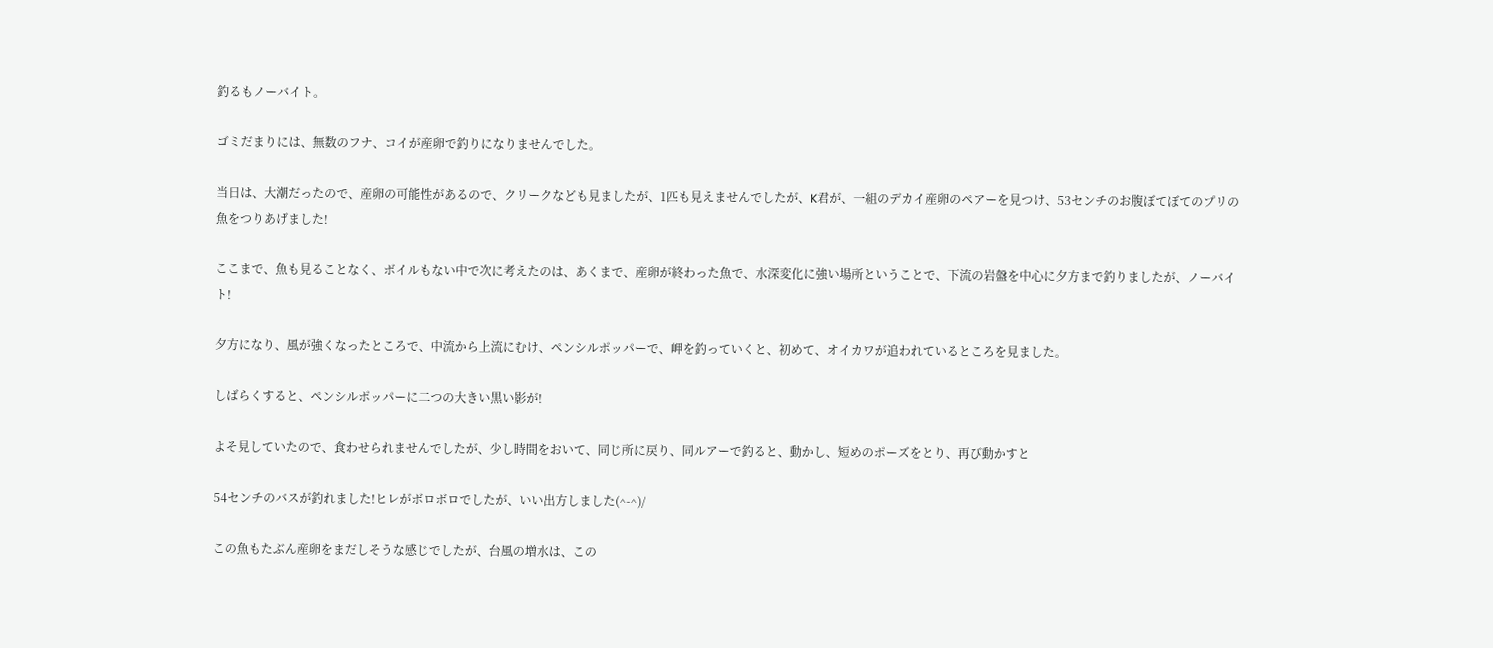釣るもノーバイト。

ゴミだまりには、無数のフナ、コイが産卵で釣りになりませんでした。

当日は、大潮だったので、産卵の可能性があるので、クリークなども見ましたが、1匹も見えませんでしたが、K君が、一組のデカイ産卵のペアーを見つけ、53センチのお腹ぼてぼてのプリの魚をつりあげました!

ここまで、魚も見ることなく、ボイルもない中で次に考えたのは、あくまで、産卵が終わった魚で、水深変化に強い場所ということで、下流の岩盤を中心に夕方まで釣りましたが、ノーバイト!

夕方になり、風が強くなったところで、中流から上流にむけ、ペンシルポッパーで、岬を釣っていくと、初めて、オイカワが追われているところを見ました。

しばらくすると、ペンシルポッパーに二つの大きい黒い影が!

よそ見していたので、食わせられませんでしたが、少し時間をおいて、同じ所に戻り、同ルアーで釣ると、動かし、短めのポーズをとり、再び動かすと

54センチのバスが釣れました!ヒレがボロボロでしたが、いい出方しました(^-^)/

この魚もたぶん産卵をまだしそうな感じでしたが、台風の増水は、この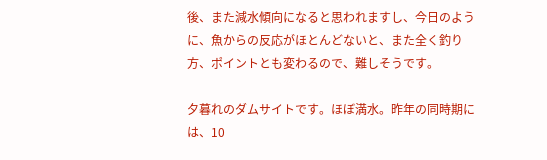後、また減水傾向になると思われますし、今日のように、魚からの反応がほとんどないと、また全く釣り方、ポイントとも変わるので、難しそうです。

夕暮れのダムサイトです。ほぼ満水。昨年の同時期には、10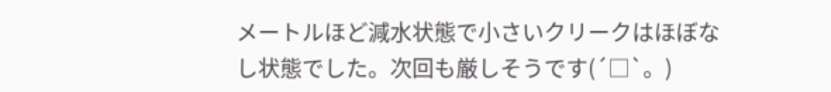メートルほど減水状態で小さいクリークはほぼなし状態でした。次回も厳しそうです(´□`。)